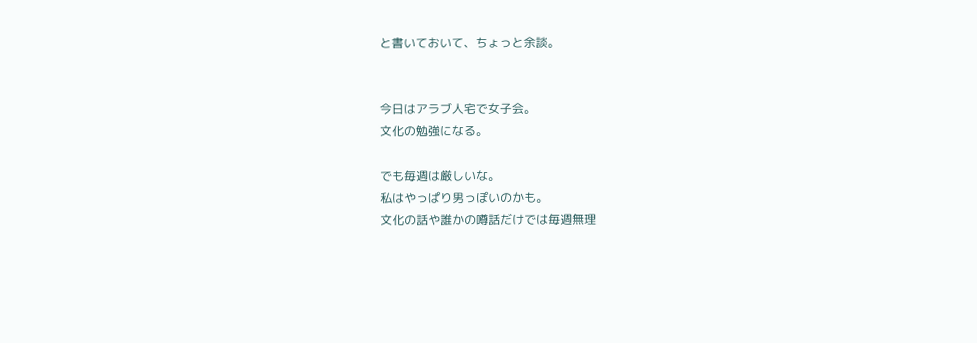と書いておいて、ちょっと余談。


今日はアラブ人宅で女子会。
文化の勉強になる。

でも毎週は厳しいな。
私はやっぱり男っぽいのかも。
文化の話や誰かの噂話だけでは毎週無理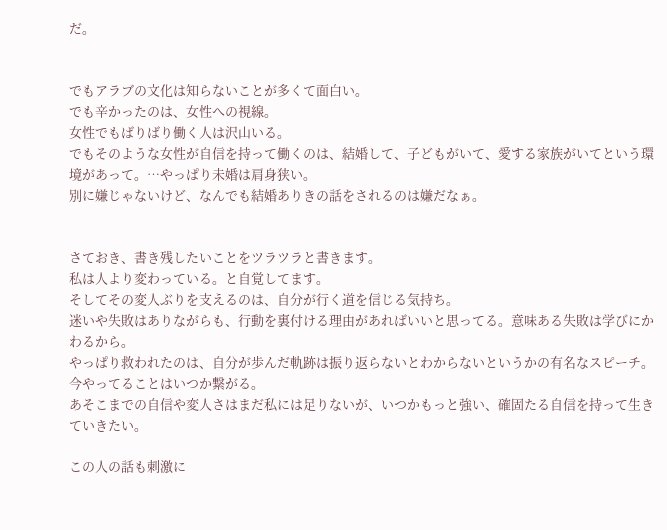だ。


でもアラブの文化は知らないことが多くて面白い。
でも辛かったのは、女性への視線。
女性でもばりばり働く人は沢山いる。
でもそのような女性が自信を持って働くのは、結婚して、子どもがいて、愛する家族がいてという環境があって。…やっぱり未婚は肩身狭い。
別に嫌じゃないけど、なんでも結婚ありきの話をされるのは嫌だなぁ。


さておき、書き残したいことをツラツラと書きます。
私は人より変わっている。と自覚してます。
そしてその変人ぶりを支えるのは、自分が行く道を信じる気持ち。
迷いや失敗はありながらも、行動を裏付ける理由があればいいと思ってる。意味ある失敗は学びにかわるから。
やっぱり救われたのは、自分が歩んだ軌跡は振り返らないとわからないというかの有名なスピーチ。今やってることはいつか繋がる。
あそこまでの自信や変人さはまだ私には足りないが、いつかもっと強い、確固たる自信を持って生きていきたい。

この人の話も刺激に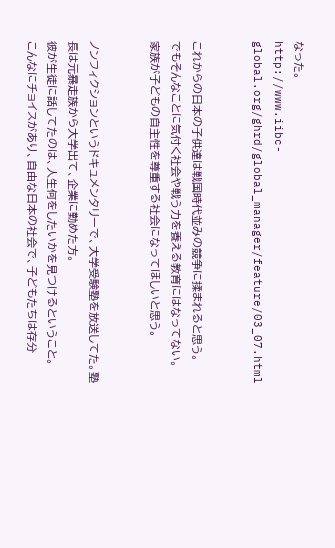なった。
http://www.iibc-global.org/ghrd/global_manager/feature/03_07.html


これからの日本の子供達は戦国時代並みの競争に揉まれると思う。
でもそんなことに気付く社会や戦う力を養える教育にはなってない。
家族が子どもの自主性を尊重する社会になってほしいと思う。


ノンフィクションというドキュメンタリーで、大学受験塾を放送してた。塾長は元暴走族から大学出て、企業に勤めた方。
彼が生徒に話してたのは、人生何をしたいかを見つけるということ。
こんなにチョイスがあり、自由な日本の社会で、子どもたちは存分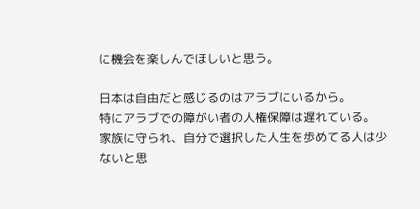に機会を楽しんでほしいと思う。

日本は自由だと感じるのはアラブにいるから。
特にアラブでの障がい者の人権保障は遅れている。
家族に守られ、自分で選択した人生を歩めてる人は少ないと思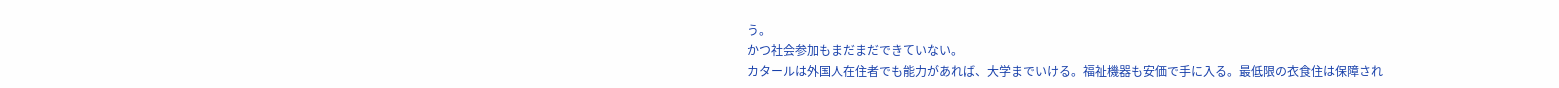う。
かつ社会参加もまだまだできていない。
カタールは外国人在住者でも能力があれば、大学までいける。福祉機器も安価で手に入る。最低限の衣食住は保障され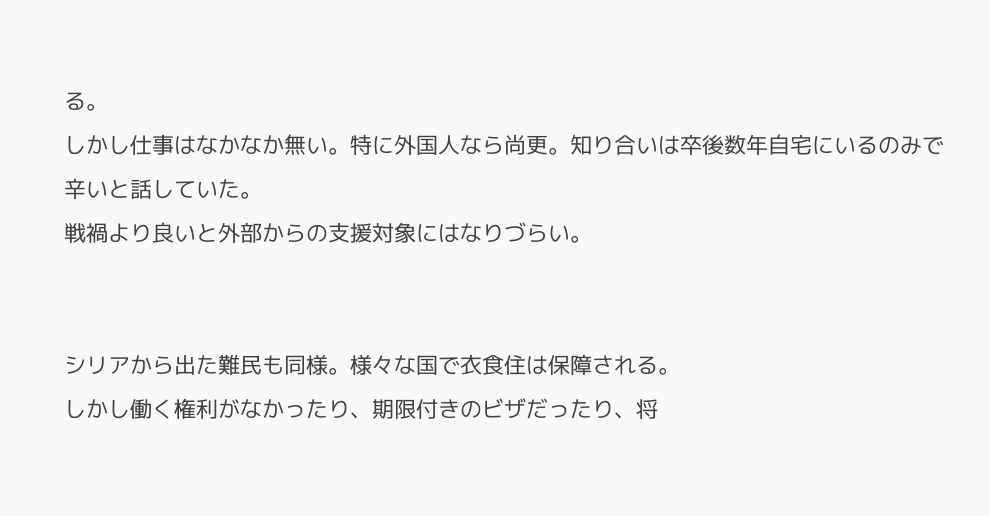る。
しかし仕事はなかなか無い。特に外国人なら尚更。知り合いは卒後数年自宅にいるのみで辛いと話していた。
戦禍より良いと外部からの支援対象にはなりづらい。


シリアから出た難民も同様。様々な国で衣食住は保障される。
しかし働く権利がなかったり、期限付きのビザだったり、将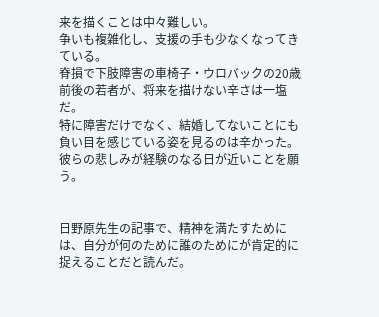来を描くことは中々難しい。
争いも複雑化し、支援の手も少なくなってきている。
脊損で下肢障害の車椅子・ウロバックの20歳前後の若者が、将来を描けない辛さは一塩だ。
特に障害だけでなく、結婚してないことにも負い目を感じている姿を見るのは辛かった。
彼らの悲しみが経験のなる日が近いことを願う。


日野原先生の記事で、精神を満たすためには、自分が何のために誰のためにが肯定的に捉えることだと読んだ。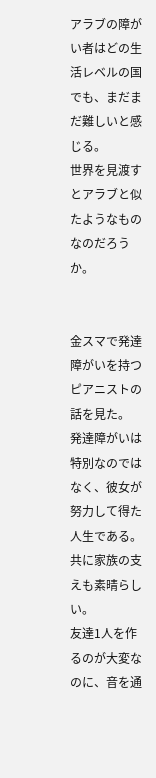アラブの障がい者はどの生活レベルの国でも、まだまだ難しいと感じる。
世界を見渡すとアラブと似たようなものなのだろうか。


金スマで発達障がいを持つピアニストの話を見た。
発達障がいは特別なのではなく、彼女が努力して得た人生である。
共に家族の支えも素晴らしい。
友達1人を作るのが大変なのに、音を通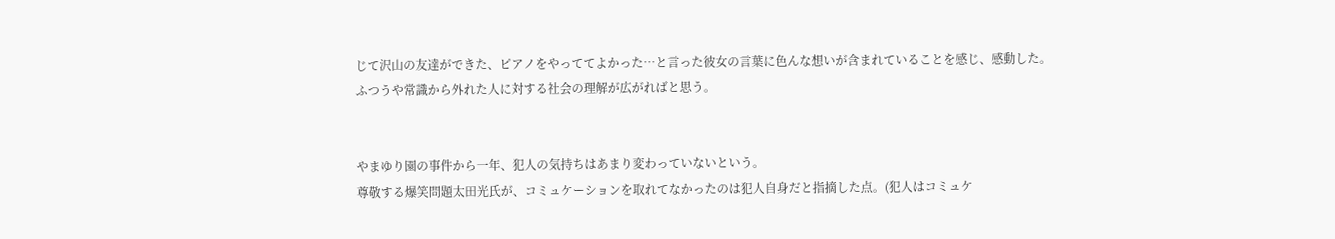じて沢山の友達ができた、ピアノをやっててよかった…と言った彼女の言葉に色んな想いが含まれていることを感じ、感動した。
ふつうや常識から外れた人に対する社会の理解が広がればと思う。


やまゆり園の事件から一年、犯人の気持ちはあまり変わっていないという。
尊敬する爆笑問題太田光氏が、コミュケーションを取れてなかったのは犯人自身だと指摘した点。(犯人はコミュケ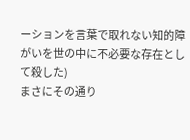ーションを言葉で取れない知的障がいを世の中に不必要な存在として殺した)
まさにその通り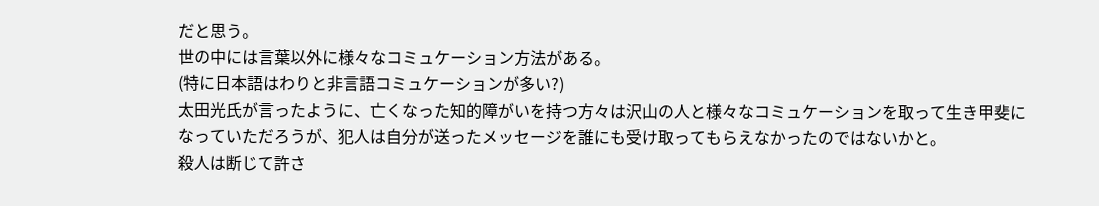だと思う。
世の中には言葉以外に様々なコミュケーション方法がある。
(特に日本語はわりと非言語コミュケーションが多い?)
太田光氏が言ったように、亡くなった知的障がいを持つ方々は沢山の人と様々なコミュケーションを取って生き甲斐になっていただろうが、犯人は自分が送ったメッセージを誰にも受け取ってもらえなかったのではないかと。
殺人は断じて許さ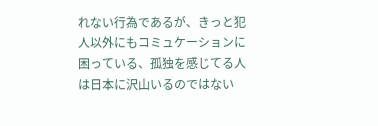れない行為であるが、きっと犯人以外にもコミュケーションに困っている、孤独を感じてる人は日本に沢山いるのではない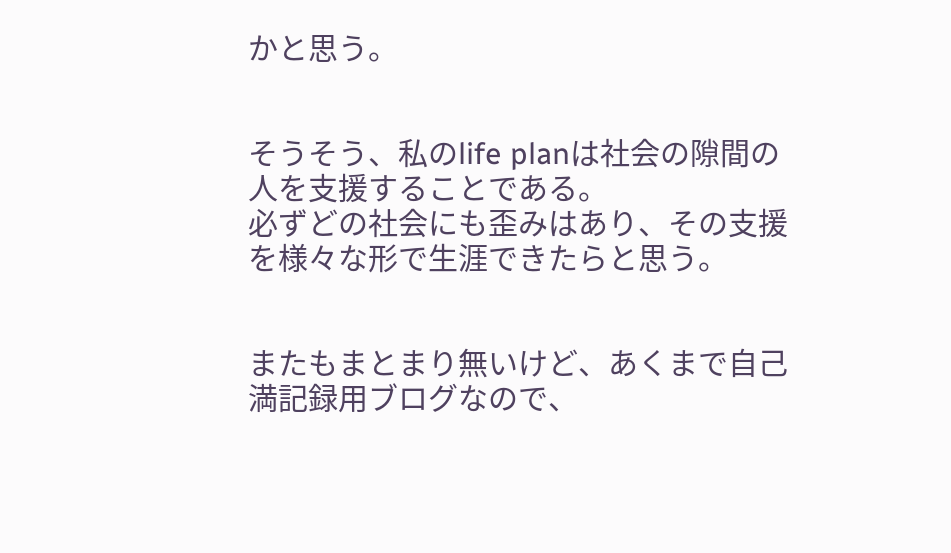かと思う。


そうそう、私のlife planは社会の隙間の人を支援することである。
必ずどの社会にも歪みはあり、その支援を様々な形で生涯できたらと思う。


またもまとまり無いけど、あくまで自己満記録用ブログなので、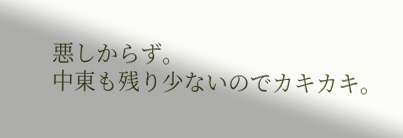悪しからず。
中東も残り少ないのでカキカキ。